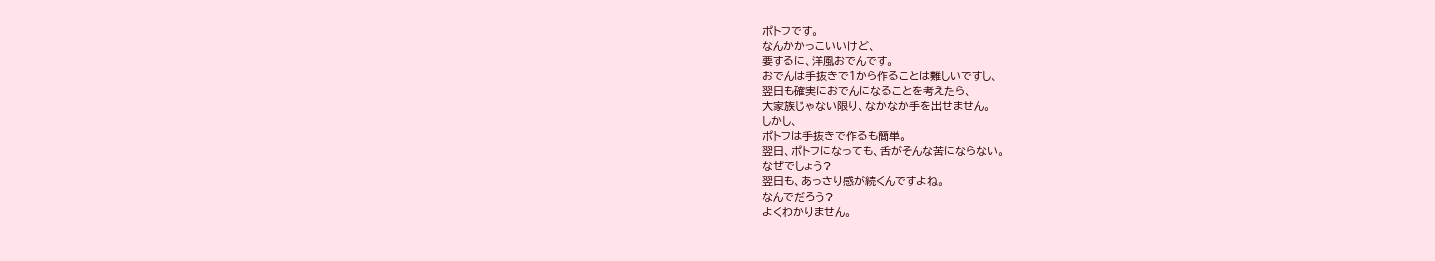ポトフです。
なんかかっこいいけど、
要するに、洋風おでんです。
おでんは手抜きで1から作ることは難しいですし、
翌日も確実におでんになることを考えたら、
大家族じゃない限り、なかなか手を出せません。
しかし、
ポトフは手抜きで作るも簡単。
翌日、ポトフになっても、舌がそんな苦にならない。
なぜでしょう?
翌日も、あっさり感が続くんですよね。
なんでだろう?
よくわかりません。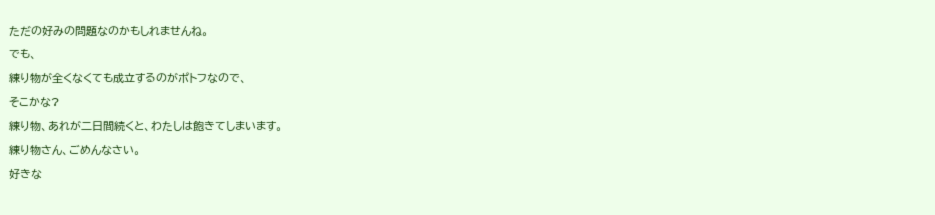ただの好みの問題なのかもしれませんね。
でも、
練り物が全くなくても成立するのがポトフなので、
そこかな?
練り物、あれが二日間続くと、わたしは飽きてしまいます。
練り物さん、ごめんなさい。
好きな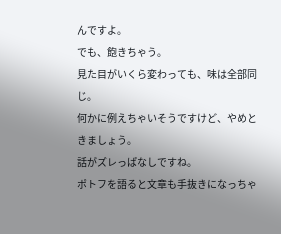んですよ。
でも、飽きちゃう。
見た目がいくら変わっても、味は全部同じ。
何かに例えちゃいそうですけど、やめときましょう。
話がズレっぱなしですね。
ポトフを語ると文章も手抜きになっちゃ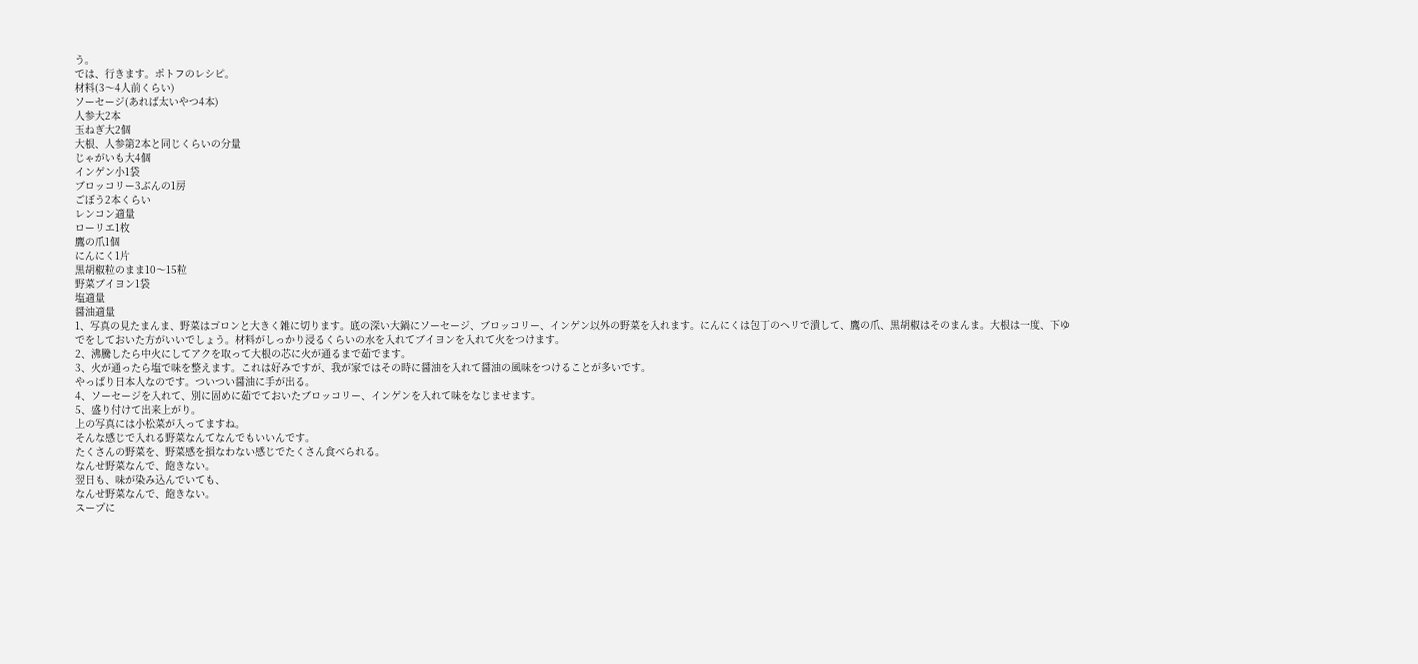う。
では、行きます。ポトフのレシピ。
材料(3〜4人前くらい)
ソーセージ(あれば太いやつ4本)
人参大2本
玉ねぎ大2個
大根、人参第2本と同じくらいの分量
じゃがいも大4個
インゲン小1袋
ブロッコリー3ぶんの1房
ごぼう2本くらい
レンコン適量
ローリエ1枚
鷹の爪1個
にんにく1片
黒胡椒粒のまま10〜15粒
野菜ブイヨン1袋
塩適量
醤油適量
1、写真の見たまんま、野菜はゴロンと大きく雑に切ります。底の深い大鍋にソーセージ、ブロッコリー、インゲン以外の野菜を入れます。にんにくは包丁のヘリで潰して、鷹の爪、黒胡椒はそのまんま。大根は一度、下ゆでをしておいた方がいいでしょう。材料がしっかり浸るくらいの水を入れてブイヨンを入れて火をつけます。
2、沸騰したら中火にしてアクを取って大根の芯に火が通るまで茹でます。
3、火が通ったら塩で味を整えます。これは好みですが、我が家ではその時に醤油を入れて醤油の風味をつけることが多いです。
やっぱり日本人なのです。ついつい醤油に手が出る。
4、ソーセージを入れて、別に固めに茹でておいたブロッコリー、インゲンを入れて味をなじませます。
5、盛り付けて出来上がり。
上の写真には小松菜が入ってますね。
そんな感じで入れる野菜なんてなんでもいいんです。
たくさんの野菜を、野菜感を損なわない感じでたくさん食べられる。
なんせ野菜なんで、飽きない。
翌日も、味が染み込んでいても、
なんせ野菜なんで、飽きない。
スープに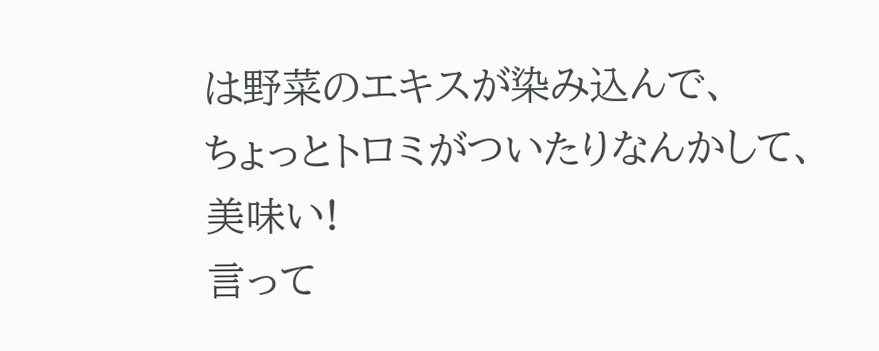は野菜のエキスが染み込んで、
ちょっとトロミがついたりなんかして、
美味い!
言って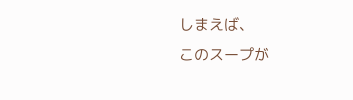しまえば、
このスープが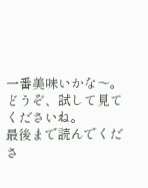一番美味いかな〜。
どうぞ、試して見てくださいね。
最後まで読んでくださ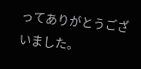ってありがとうございました。